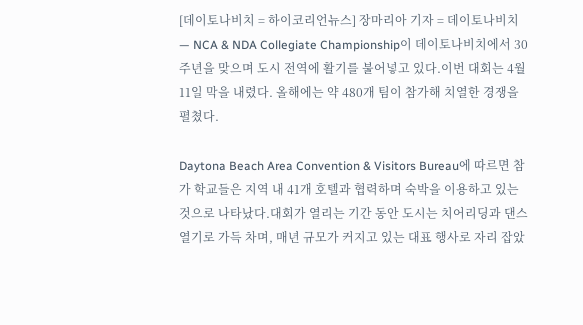[데이토나비치 = 하이코리언뉴스] 장마리아 기자 = 데이토나비치 — NCA & NDA Collegiate Championship이 데이토나비치에서 30주년을 맞으며 도시 전역에 활기를 불어넣고 있다.이번 대회는 4월11일 막을 내렸다. 올해에는 약 480개 팀이 참가해 치열한 경쟁을 펼쳤다.

Daytona Beach Area Convention & Visitors Bureau에 따르면 참가 학교들은 지역 내 41개 호텔과 협력하며 숙박을 이용하고 있는 것으로 나타났다.대회가 열리는 기간 동안 도시는 치어리딩과 댄스 열기로 가득 차며, 매년 규모가 커지고 있는 대표 행사로 자리 잡았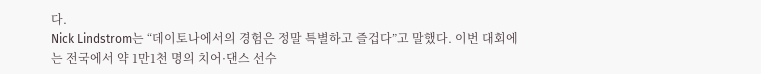다.
Nick Lindstrom는 “데이토나에서의 경험은 정말 특별하고 즐겁다”고 말했다. 이번 대회에는 전국에서 약 1만1천 명의 치어·댄스 선수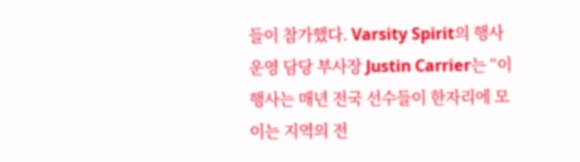들이 참가했다. Varsity Spirit의 행사 운영 담당 부사장 Justin Carrier는 “이 행사는 매년 전국 선수들이 한자리에 모이는 지역의 전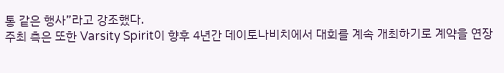통 같은 행사”라고 강조했다.
주최 측은 또한 Varsity Spirit이 향후 4년간 데이토나비치에서 대회를 계속 개최하기로 계약을 연장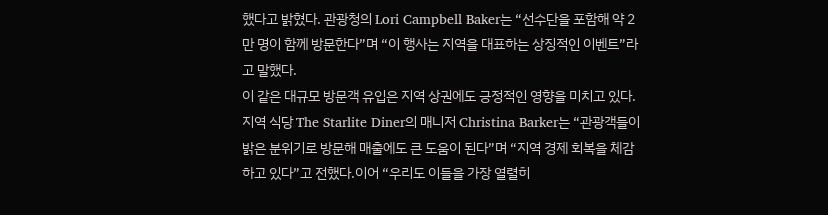했다고 밝혔다. 관광청의 Lori Campbell Baker는 “선수단을 포함해 약 2만 명이 함께 방문한다”며 “이 행사는 지역을 대표하는 상징적인 이벤트”라고 말했다.
이 같은 대규모 방문객 유입은 지역 상권에도 긍정적인 영향을 미치고 있다. 지역 식당 The Starlite Diner의 매니저 Christina Barker는 “관광객들이 밝은 분위기로 방문해 매출에도 큰 도움이 된다”며 “지역 경제 회복을 체감하고 있다”고 전했다.이어 “우리도 이들을 가장 열렬히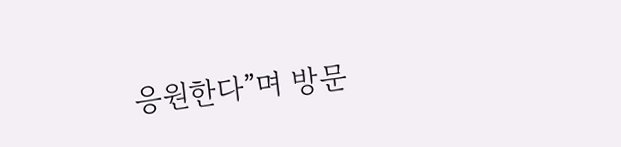응원한다”며 방문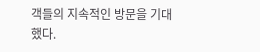객들의 지속적인 방문을 기대했다.